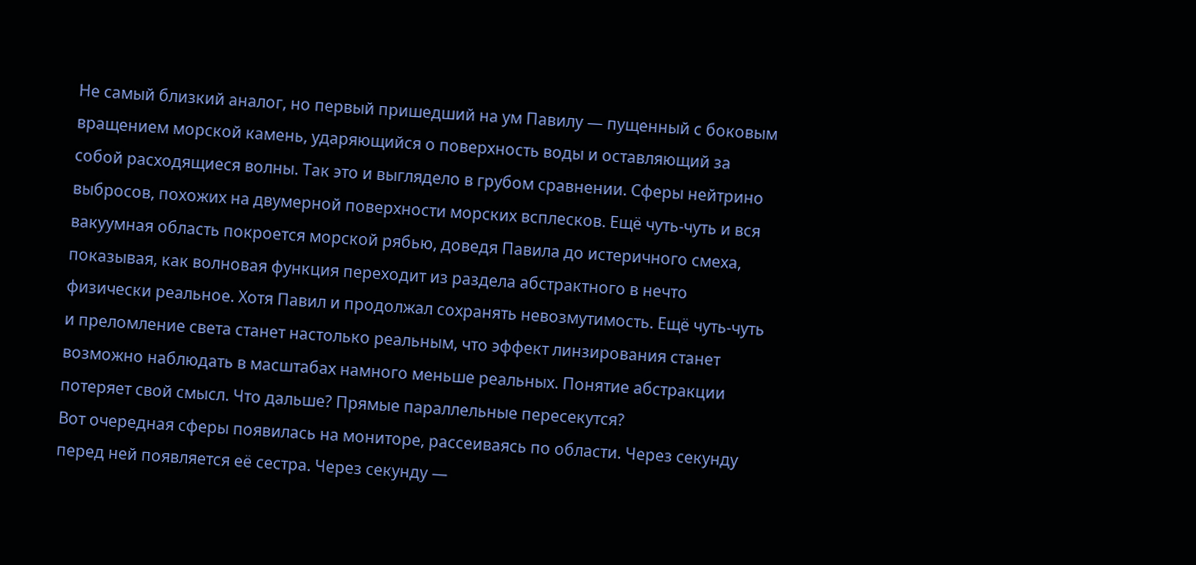Не самый близкий аналог, но первый пришедший на ум Павилу — пущенный с боковым вращением морской камень, ударяющийся о поверхность воды и оставляющий за собой расходящиеся волны. Так это и выглядело в грубом сравнении. Сферы нейтрино выбросов, похожих на двумерной поверхности морских всплесков. Ещё чуть-чуть и вся вакуумная область покроется морской рябью, доведя Павила до истеричного смеха, показывая, как волновая функция переходит из раздела абстрактного в нечто физически реальное. Хотя Павил и продолжал сохранять невозмутимость. Ещё чуть-чуть и преломление света станет настолько реальным, что эффект линзирования станет возможно наблюдать в масштабах намного меньше реальных. Понятие абстракции потеряет свой смысл. Что дальше? Прямые параллельные пересекутся?
Вот очередная сферы появилась на мониторе, рассеиваясь по области. Через секунду перед ней появляется её сестра. Через секунду —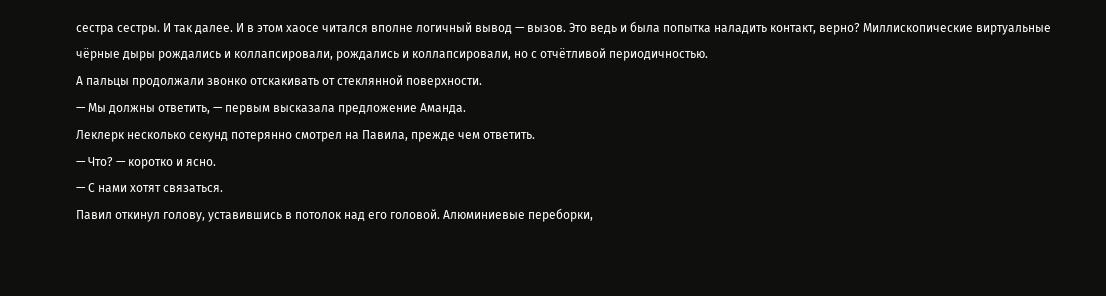сестра сестры. И так далее. И в этом хаосе читался вполне логичный вывод — вызов. Это ведь и была попытка наладить контакт, верно? Миллископические виртуальные чёрные дыры рождались и коллапсировали, рождались и коллапсировали, но с отчётливой периодичностью.
А пальцы продолжали звонко отскакивать от стеклянной поверхности.
— Мы должны ответить, — первым высказала предложение Аманда.
Леклерк несколько секунд потерянно смотрел на Павила, прежде чем ответить.
— Что? — коротко и ясно.
— С нами хотят связаться.
Павил откинул голову, уставившись в потолок над его головой. Алюминиевые переборки,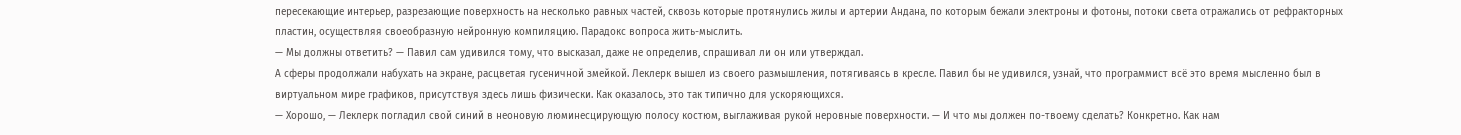пересекающие интерьер, разрезающие поверхность на несколько равных частей, сквозь которые протянулись жилы и артерии Андана, по которым бежали электроны и фотоны, потоки света отражались от рефракторных пластин, осуществляя своеобразную нейронную компиляцию. Парадокс вопроса жить-мыслить.
— Мы должны ответить? — Павил сам удивился тому, что высказал, даже не определив, спрашивал ли он или утверждал.
А сферы продолжали набухать на экране, расцветая гусеничной змейкой. Леклерк вышел из своего размышления, потягиваясь в кресле. Павил бы не удивился, узнай, что программист всё это время мысленно был в виртуальном мире графиков, присутствуя здесь лишь физически. Как оказалось, это так типично для ускоряющихся.
— Хорошо, — Леклерк погладил свой синий в неоновую люминесцирующую полосу костюм, выглаживая рукой неровные поверхности. — И что мы должен по-твоему сделать? Конкретно. Как нам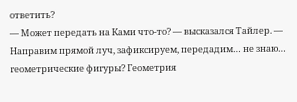ответить?
— Может передать на Ками что-то? — высказался Тайлер. — Направим прямой луч, зафиксируем, передадим… не знаю… геометрические фигуры? Геометрия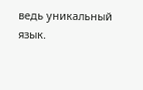ведь уникальный язык.